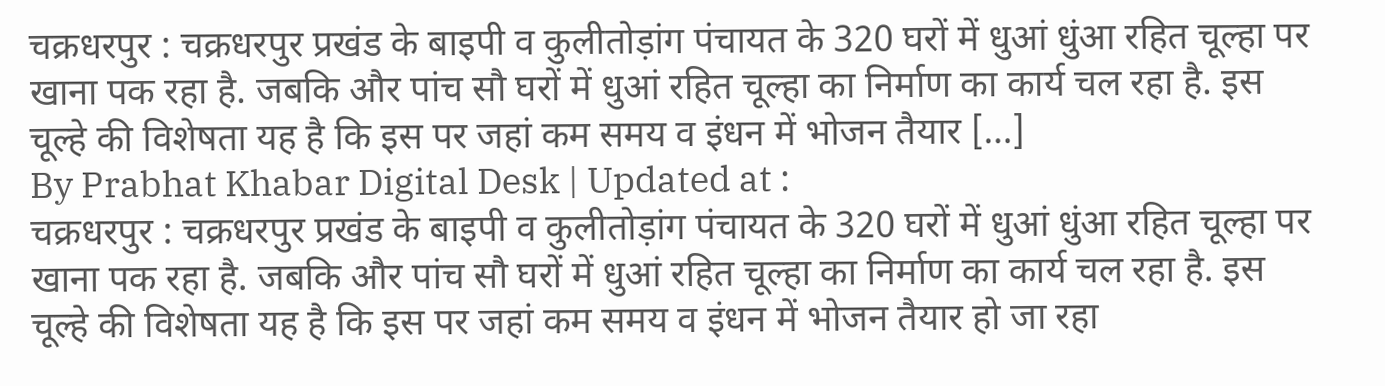चक्रधरपुर : चक्रधरपुर प्रखंड के बाइपी व कुलीतोड़ांग पंचायत के 320 घरों में धुआं धुंआ रहित चूल्हा पर खाना पक रहा है. जबकि और पांच सौ घरों में धुआं रहित चूल्हा का निर्माण का कार्य चल रहा है. इस चूल्हे की विशेषता यह है कि इस पर जहां कम समय व इंधन में भोजन तैयार […]
By Prabhat Khabar Digital Desk | Updated at :
चक्रधरपुर : चक्रधरपुर प्रखंड के बाइपी व कुलीतोड़ांग पंचायत के 320 घरों में धुआं धुंआ रहित चूल्हा पर खाना पक रहा है. जबकि और पांच सौ घरों में धुआं रहित चूल्हा का निर्माण का कार्य चल रहा है. इस चूल्हे की विशेषता यह है कि इस पर जहां कम समय व इंधन में भोजन तैयार हो जा रहा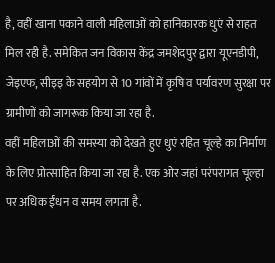है, वहीं खाना पकाने वाली महिलाओं को हानिकारक धुएं से राहत मिल रही है. समेकित जन विकास केंद्र जमशेदपुर द्वारा यूएनडीपी, जेइएफ, सीइइ के सहयोग से 10 गांवों में कृषि व पर्यावरण सुरक्षा पर ग्रामीणों को जागरूक किया जा रहा है.
वहीं महिलाओं की समस्या को देखते हुए धुएं रहित चूल्हे का निर्माण के लिए प्रोत्साहित किया जा रहा है. एक ओर जहां परंपरागत चूल्हा पर अधिक ईंधन व समय लगता है.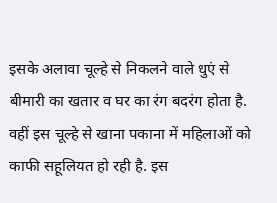इसके अलावा चूल्हे से निकलने वाले धुएं से बीमारी का खतार व घर का रंग बदरंग होता है. वहीं इस चूल्हे से खाना पकाना में महिलाओं को काफी सहूलियत हो रही है. इस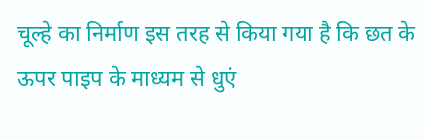चूल्हे का निर्माण इस तरह से किया गया है कि छत के ऊपर पाइप के माध्यम से धुएं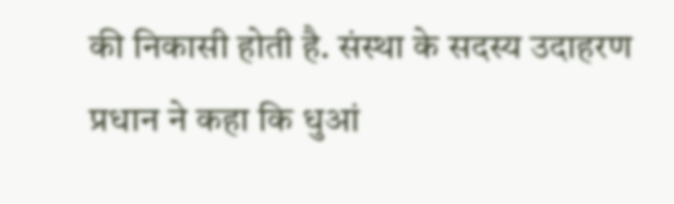की निकासी होती है. संस्था के सदस्य उदाहरण प्रधान ने कहा कि धुआं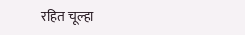रहित चूल्हा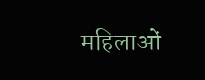महिलाओं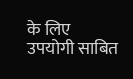के लिए उपयोगी साबित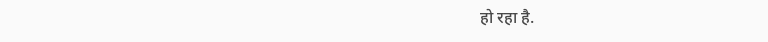हो रहा है.